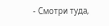- Смотри туда,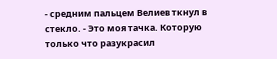- средним пальцем Велиев ткнул в стекло. - Это моя тачка. Которую только что разукрасил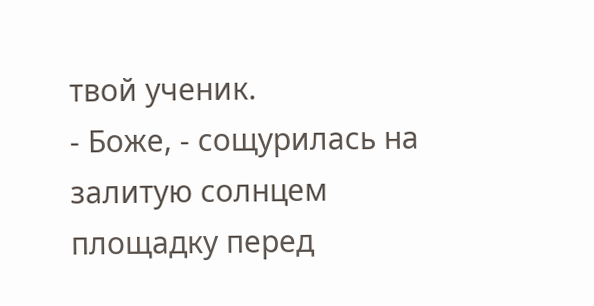твой ученик.
- Боже, - сощурилась на залитую солнцем площадку перед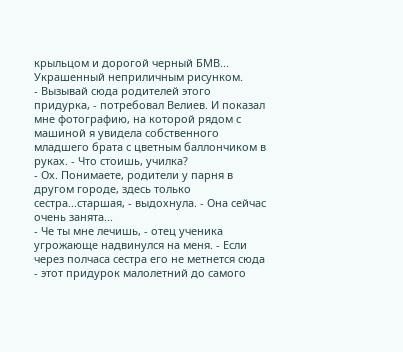крыльцом и дорогой черный БМВ...
Украшенный неприличным рисунком.
- Вызывай сюда родителей этого придурка, - потребовал Велиев. И показал мне фотографию, на которой рядом с машиной я увидела собственного младшего брата с цветным баллончиком в руках. - Что стоишь, училка?
- Ох. Понимаете, родители у парня в другом городе, здесь только сестра...старшая, - выдохнула. - Она сейчас очень занята...
- Че ты мне лечишь, - отец ученика угрожающе надвинулся на меня. - Если через полчаса сестра его не метнется сюда - этот придурок малолетний до самого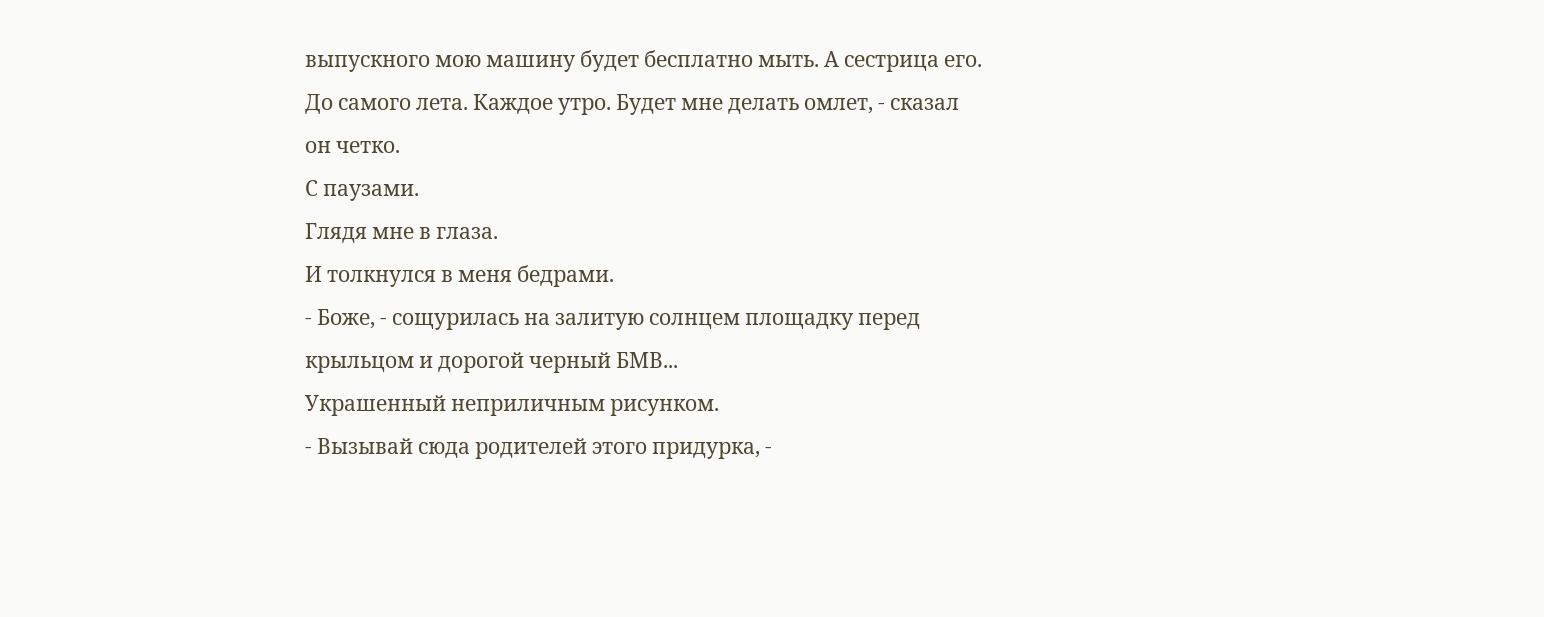выпускного мою машину будет бесплатно мыть. А сестрица его. До самого лета. Каждое утро. Будет мне делать омлет, - сказал он четко.
С паузами.
Глядя мне в глаза.
И толкнулся в меня бедрами.
- Боже, - сощурилась на залитую солнцем площадку перед крыльцом и дорогой черный БМВ...
Украшенный неприличным рисунком.
- Вызывай сюда родителей этого придурка, -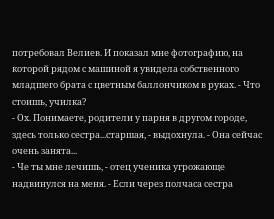потребовал Велиев. И показал мне фотографию, на которой рядом с машиной я увидела собственного младшего брата с цветным баллончиком в руках. - Что стоишь, училка?
- Ох. Понимаете, родители у парня в другом городе, здесь только сестра...старшая, - выдохнула. - Она сейчас очень занята...
- Че ты мне лечишь, - отец ученика угрожающе надвинулся на меня. - Если через полчаса сестра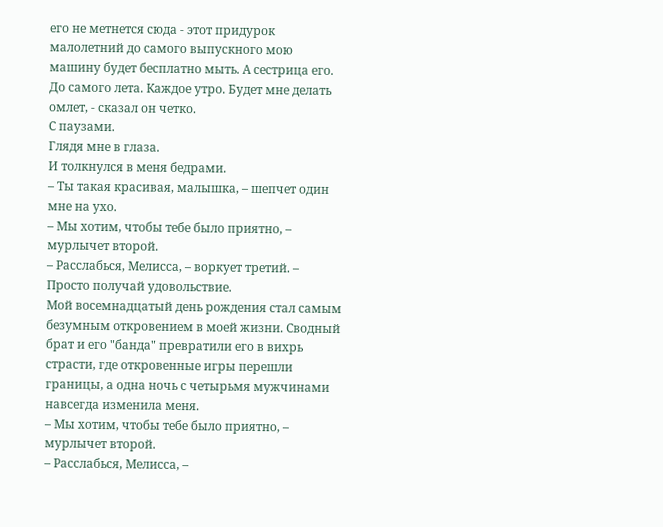его не метнется сюда - этот придурок малолетний до самого выпускного мою машину будет бесплатно мыть. А сестрица его. До самого лета. Каждое утро. Будет мне делать омлет, - сказал он четко.
С паузами.
Глядя мне в глаза.
И толкнулся в меня бедрами.
– Ты такая красивая, малышка, – шепчет один мне на ухо.
– Мы хотим, чтобы тебе было приятно, – мурлычет второй.
– Расслабься, Мелисса, – воркует третий. – Просто получай удовольствие.
Мой восемнадцатый день рождения стал самым безумным откровением в моей жизни. Сводный брат и его "банда" превратили его в вихрь страсти, где откровенные игры перешли границы, а одна ночь с четырьмя мужчинами навсегда изменила меня.
– Мы хотим, чтобы тебе было приятно, – мурлычет второй.
– Расслабься, Мелисса, –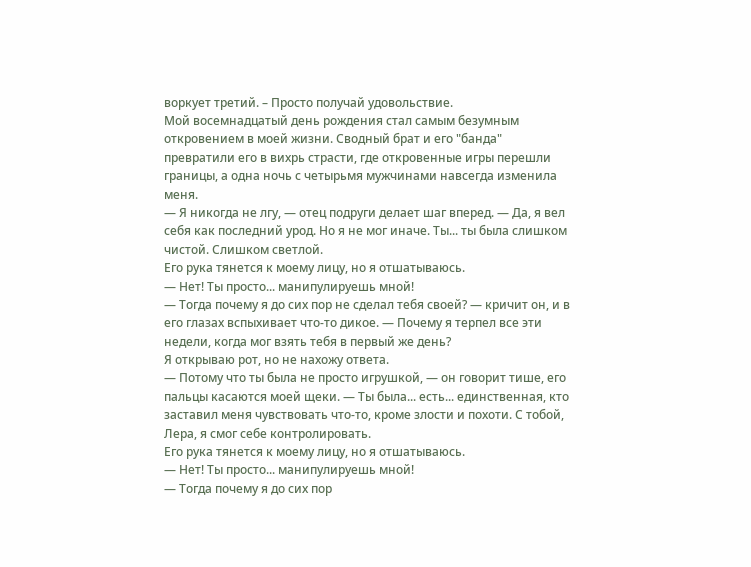воркует третий. – Просто получай удовольствие.
Мой восемнадцатый день рождения стал самым безумным откровением в моей жизни. Сводный брат и его "банда" превратили его в вихрь страсти, где откровенные игры перешли границы, а одна ночь с четырьмя мужчинами навсегда изменила меня.
— Я никогда не лгу, — отец подруги делает шаг вперед. — Да, я вел себя как последний урод. Но я не мог иначе. Ты... ты была слишком чистой. Слишком светлой.
Его рука тянется к моему лицу, но я отшатываюсь.
— Нет! Ты просто... манипулируешь мной!
— Тогда почему я до сих пор не сделал тебя своей? — кричит он, и в его глазах вспыхивает что-то дикое. — Почему я терпел все эти недели, когда мог взять тебя в первый же день?
Я открываю рот, но не нахожу ответа.
— Потому что ты была не просто игрушкой, — он говорит тише, его пальцы касаются моей щеки. — Ты была... есть... единственная, кто заставил меня чувствовать что-то, кроме злости и похоти. С тобой, Лера, я смог себе контролировать.
Его рука тянется к моему лицу, но я отшатываюсь.
— Нет! Ты просто... манипулируешь мной!
— Тогда почему я до сих пор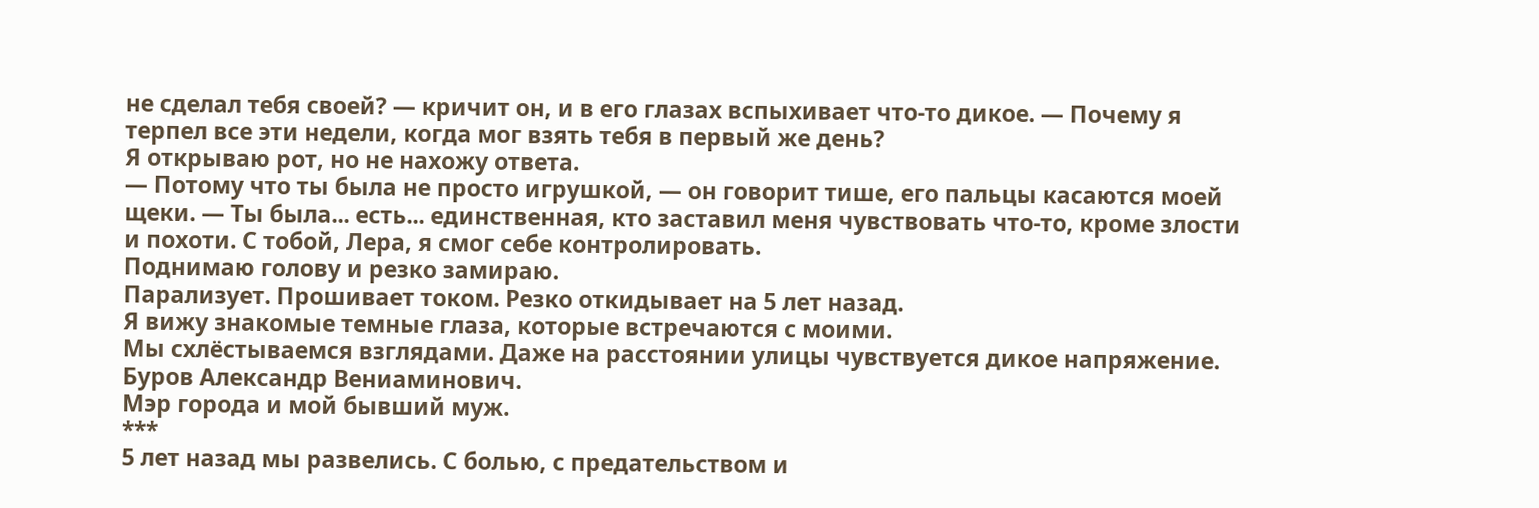не сделал тебя своей? — кричит он, и в его глазах вспыхивает что-то дикое. — Почему я терпел все эти недели, когда мог взять тебя в первый же день?
Я открываю рот, но не нахожу ответа.
— Потому что ты была не просто игрушкой, — он говорит тише, его пальцы касаются моей щеки. — Ты была... есть... единственная, кто заставил меня чувствовать что-то, кроме злости и похоти. С тобой, Лера, я смог себе контролировать.
Поднимаю голову и резко замираю.
Парализует. Прошивает током. Резко откидывает на 5 лет назад.
Я вижу знакомые темные глаза, которые встречаются с моими.
Мы схлёстываемся взглядами. Даже на расстоянии улицы чувствуется дикое напряжение.
Буров Александр Вениаминович.
Мэр города и мой бывший муж.
***
5 лет назад мы развелись. С болью, с предательством и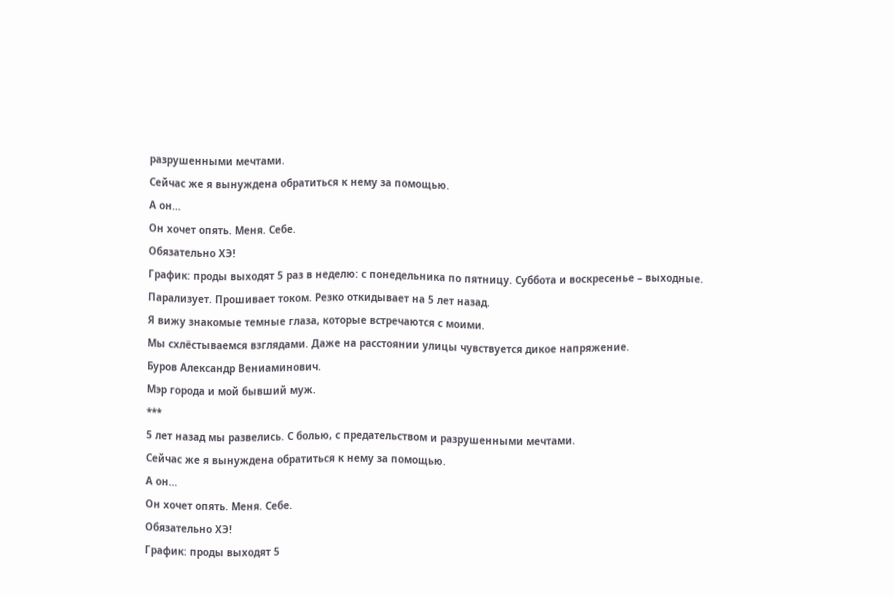разрушенными мечтами.
Сейчас же я вынуждена обратиться к нему за помощью.
А он…
Он хочет опять. Меня. Себе.
Обязательно ХЭ!
График: проды выходят 5 раз в неделю: с понедельника по пятницу. Суббота и воскресенье – выходные.
Парализует. Прошивает током. Резко откидывает на 5 лет назад.
Я вижу знакомые темные глаза, которые встречаются с моими.
Мы схлёстываемся взглядами. Даже на расстоянии улицы чувствуется дикое напряжение.
Буров Александр Вениаминович.
Мэр города и мой бывший муж.
***
5 лет назад мы развелись. С болью, с предательством и разрушенными мечтами.
Сейчас же я вынуждена обратиться к нему за помощью.
А он…
Он хочет опять. Меня. Себе.
Обязательно ХЭ!
График: проды выходят 5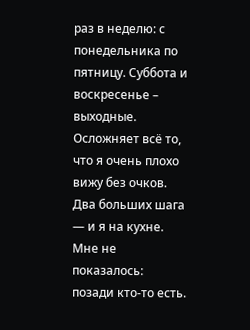раз в неделю: с понедельника по пятницу. Суббота и воскресенье – выходные.
Осложняет всё то, что я очень плохо вижу без очков. Два больших шага — и я на кухне. Мне не показалось: позади кто-то есть.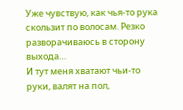Уже чувствую, как чья-то рука скользит по волосам. Резко разворачиваюсь в сторону выхода…
И тут меня хватают чьи-то руки, валят на пол,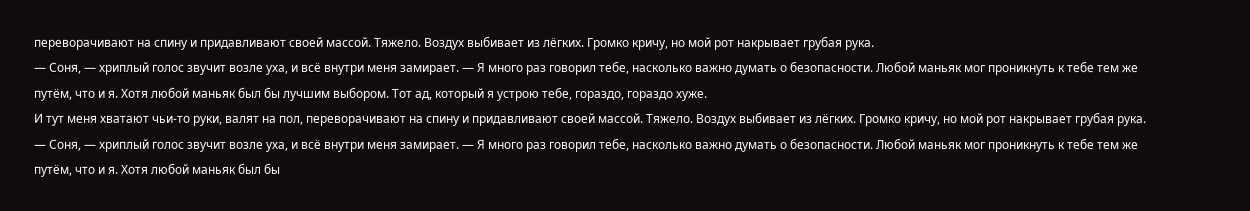переворачивают на спину и придавливают своей массой. Тяжело. Воздух выбивает из лёгких. Громко кричу, но мой рот накрывает грубая рука.
— Соня, — хриплый голос звучит возле уха, и всё внутри меня замирает. — Я много раз говорил тебе, насколько важно думать о безопасности. Любой маньяк мог проникнуть к тебе тем же путём, что и я. Хотя любой маньяк был бы лучшим выбором. Тот ад, который я устрою тебе, гораздо, гораздо хуже.
И тут меня хватают чьи-то руки, валят на пол, переворачивают на спину и придавливают своей массой. Тяжело. Воздух выбивает из лёгких. Громко кричу, но мой рот накрывает грубая рука.
— Соня, — хриплый голос звучит возле уха, и всё внутри меня замирает. — Я много раз говорил тебе, насколько важно думать о безопасности. Любой маньяк мог проникнуть к тебе тем же путём, что и я. Хотя любой маньяк был бы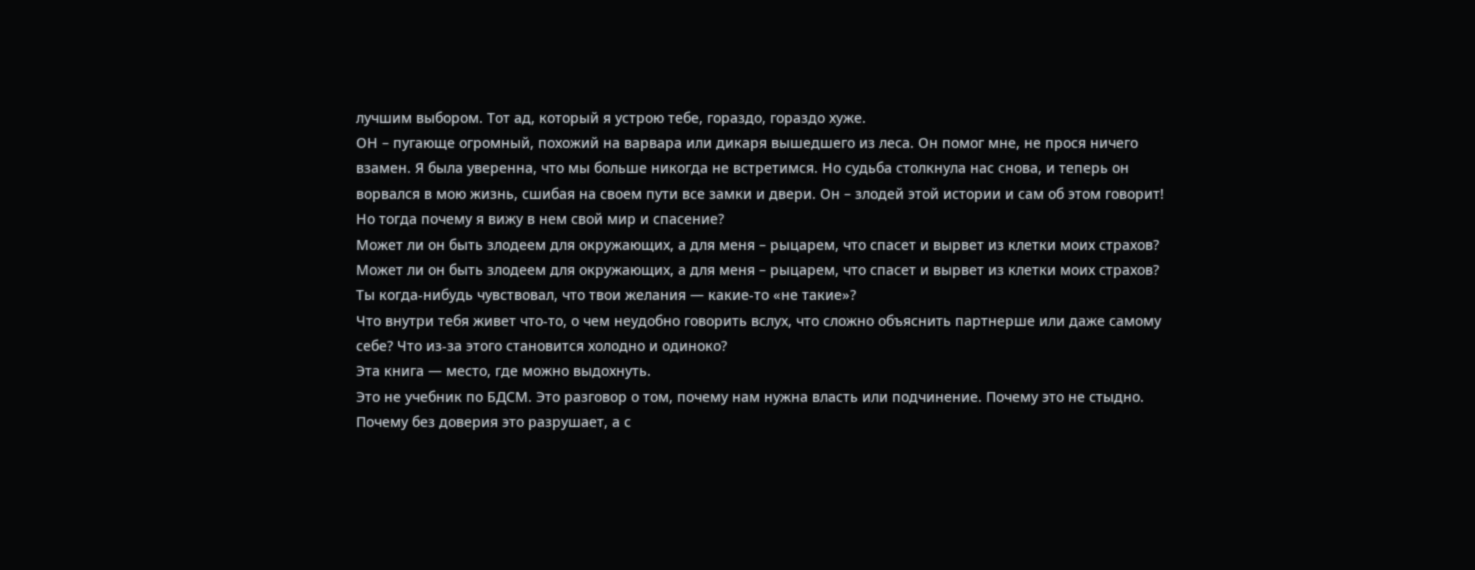лучшим выбором. Тот ад, который я устрою тебе, гораздо, гораздо хуже.
ОН – пугающе огромный, похожий на варвара или дикаря вышедшего из леса. Он помог мне, не прося ничего взамен. Я была уверенна, что мы больше никогда не встретимся. Но судьба столкнула нас снова, и теперь он ворвался в мою жизнь, сшибая на своем пути все замки и двери. Он – злодей этой истории и сам об этом говорит! Но тогда почему я вижу в нем свой мир и спасение?
Может ли он быть злодеем для окружающих, а для меня – рыцарем, что спасет и вырвет из клетки моих страхов?
Может ли он быть злодеем для окружающих, а для меня – рыцарем, что спасет и вырвет из клетки моих страхов?
Ты когда-нибудь чувствовал, что твои желания — какие-то «не такие»?
Что внутри тебя живет что-то, о чем неудобно говорить вслух, что сложно объяснить партнерше или даже самому себе? Что из-за этого становится холодно и одиноко?
Эта книга — место, где можно выдохнуть.
Это не учебник по БДСМ. Это разговор о том, почему нам нужна власть или подчинение. Почему это не стыдно. Почему без доверия это разрушает, а с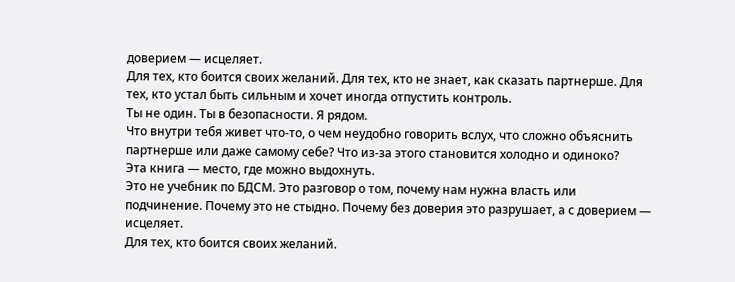доверием — исцеляет.
Для тех, кто боится своих желаний. Для тех, кто не знает, как сказать партнерше. Для тех, кто устал быть сильным и хочет иногда отпустить контроль.
Ты не один. Ты в безопасности. Я рядом.
Что внутри тебя живет что-то, о чем неудобно говорить вслух, что сложно объяснить партнерше или даже самому себе? Что из-за этого становится холодно и одиноко?
Эта книга — место, где можно выдохнуть.
Это не учебник по БДСМ. Это разговор о том, почему нам нужна власть или подчинение. Почему это не стыдно. Почему без доверия это разрушает, а с доверием — исцеляет.
Для тех, кто боится своих желаний.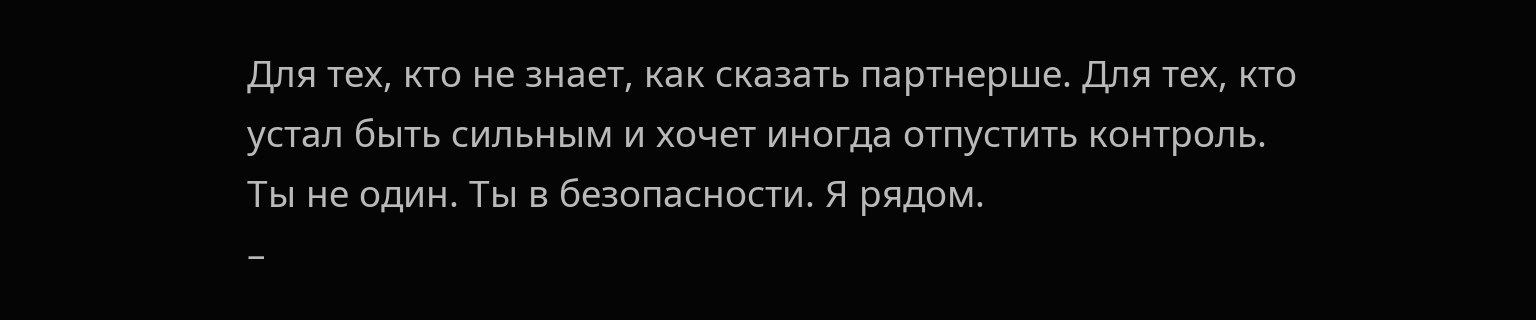Для тех, кто не знает, как сказать партнерше. Для тех, кто устал быть сильным и хочет иногда отпустить контроль.
Ты не один. Ты в безопасности. Я рядом.
–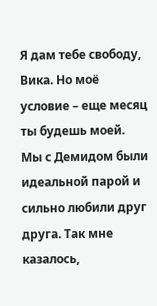Я дам тебе свободу, Вика. Но моё условие – еще месяц ты будешь моей.
Мы с Демидом были идеальной парой и сильно любили друг друга. Так мне казалось,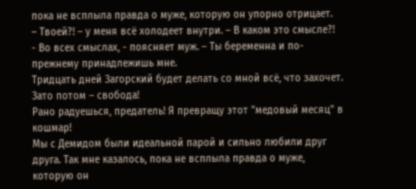пока не всплыла правда о муже, которую он упорно отрицает.
– Твоей?! – у меня всё холодеет внутри. – В каком это смысле?!
- Во всех смыслах, - поясняет муж. – Ты беременна и по-прежнему принадлежишь мне.
Тридцать дней Загорский будет делать со мной всё, что захочет. Зато потом – свобода!
Рано радуешься, предатель! Я превращу этот "медовый месяц" в кошмар!
Мы с Демидом были идеальной парой и сильно любили друг друга. Так мне казалось, пока не всплыла правда о муже, которую он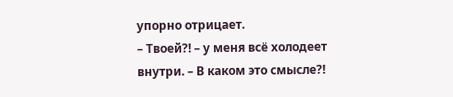упорно отрицает.
– Твоей?! – у меня всё холодеет внутри. – В каком это смысле?!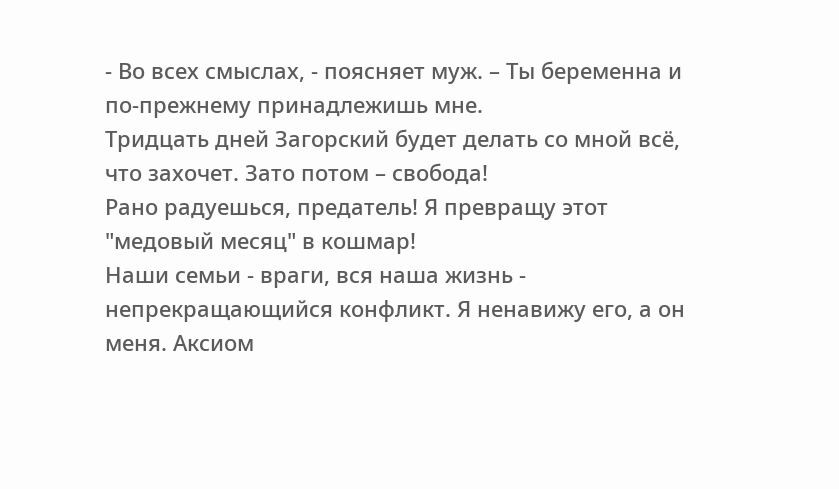- Во всех смыслах, - поясняет муж. – Ты беременна и по-прежнему принадлежишь мне.
Тридцать дней Загорский будет делать со мной всё, что захочет. Зато потом – свобода!
Рано радуешься, предатель! Я превращу этот "медовый месяц" в кошмар!
Наши семьи - враги, вся наша жизнь - непрекращающийся конфликт. Я ненавижу его, а он меня. Аксиом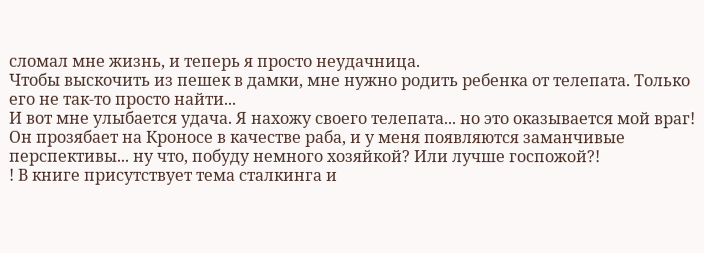сломал мне жизнь, и теперь я просто неудачница.
Чтобы выскочить из пешек в дамки, мне нужно родить ребенка от телепата. Только его не так-то просто найти...
И вот мне улыбается удача. Я нахожу своего телепата... но это оказывается мой враг! Он прозябает на Кроносе в качестве раба, и у меня появляются заманчивые перспективы... ну что, побуду немного хозяйкой? Или лучше госпожой?!
! В книге присутствует тема сталкинга и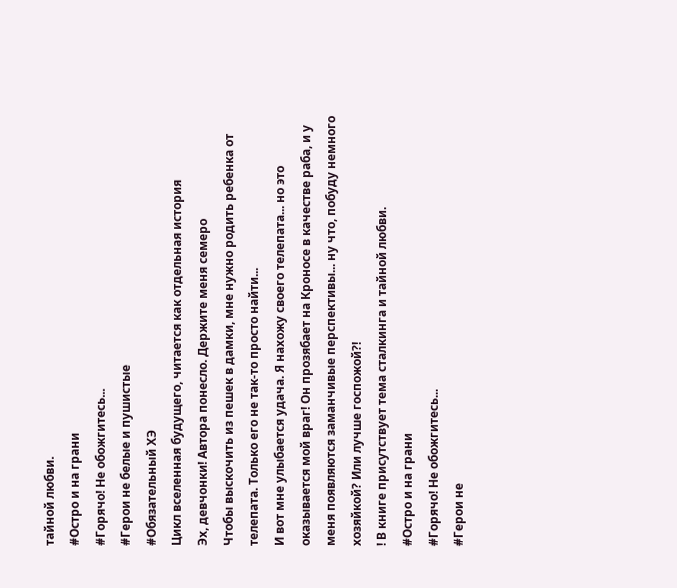тайной любви.
#Остро и на грани
#Горячо! Не обожгитесь...
#Герои не белые и пушистые
#Обязательный ХЭ
Цикл вселенная будущего, читается как отдельная история
Эх, девчонки! Автора понесло. Держите меня семеро
Чтобы выскочить из пешек в дамки, мне нужно родить ребенка от телепата. Только его не так-то просто найти...
И вот мне улыбается удача. Я нахожу своего телепата... но это оказывается мой враг! Он прозябает на Кроносе в качестве раба, и у меня появляются заманчивые перспективы... ну что, побуду немного хозяйкой? Или лучше госпожой?!
! В книге присутствует тема сталкинга и тайной любви.
#Остро и на грани
#Горячо! Не обожгитесь...
#Герои не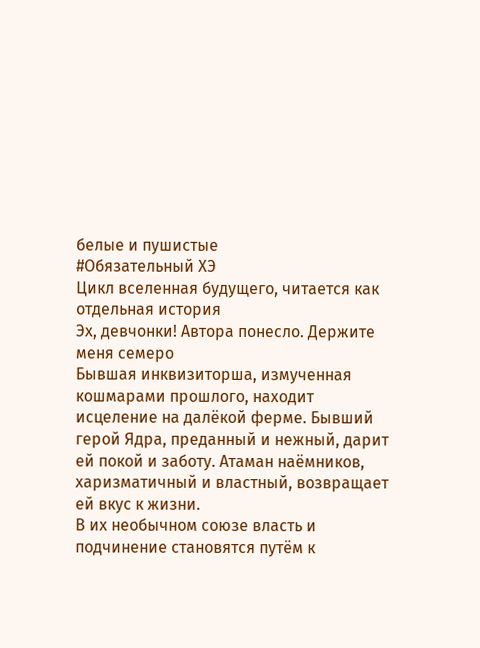белые и пушистые
#Обязательный ХЭ
Цикл вселенная будущего, читается как отдельная история
Эх, девчонки! Автора понесло. Держите меня семеро
Бывшая инквизиторша, измученная кошмарами прошлого, находит исцеление на далёкой ферме. Бывший герой Ядра, преданный и нежный, дарит ей покой и заботу. Атаман наёмников, харизматичный и властный, возвращает ей вкус к жизни.
В их необычном союзе власть и подчинение становятся путём к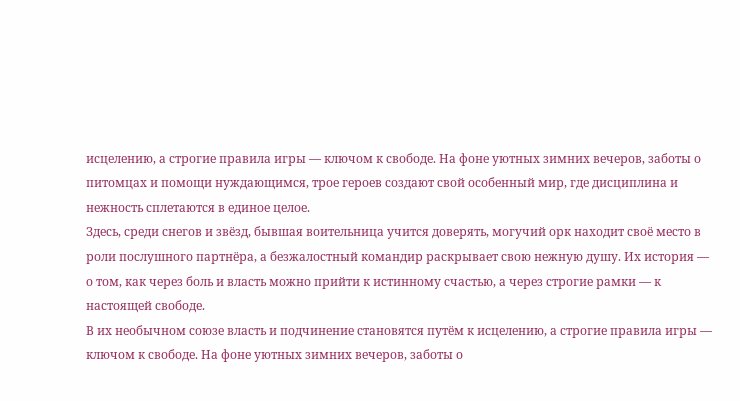исцелению, а строгие правила игры — ключом к свободе. На фоне уютных зимних вечеров, заботы о питомцах и помощи нуждающимся, трое героев создают свой особенный мир, где дисциплина и нежность сплетаются в единое целое.
Здесь, среди снегов и звёзд, бывшая воительница учится доверять, могучий орк находит своё место в роли послушного партнёра, а безжалостный командир раскрывает свою нежную душу. Их история — о том, как через боль и власть можно прийти к истинному счастью, а через строгие рамки — к настоящей свободе.
В их необычном союзе власть и подчинение становятся путём к исцелению, а строгие правила игры — ключом к свободе. На фоне уютных зимних вечеров, заботы о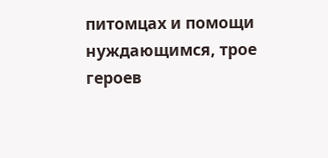питомцах и помощи нуждающимся, трое героев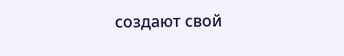создают свой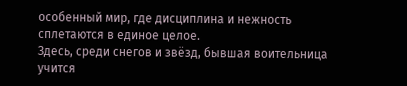особенный мир, где дисциплина и нежность сплетаются в единое целое.
Здесь, среди снегов и звёзд, бывшая воительница учится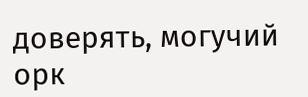доверять, могучий орк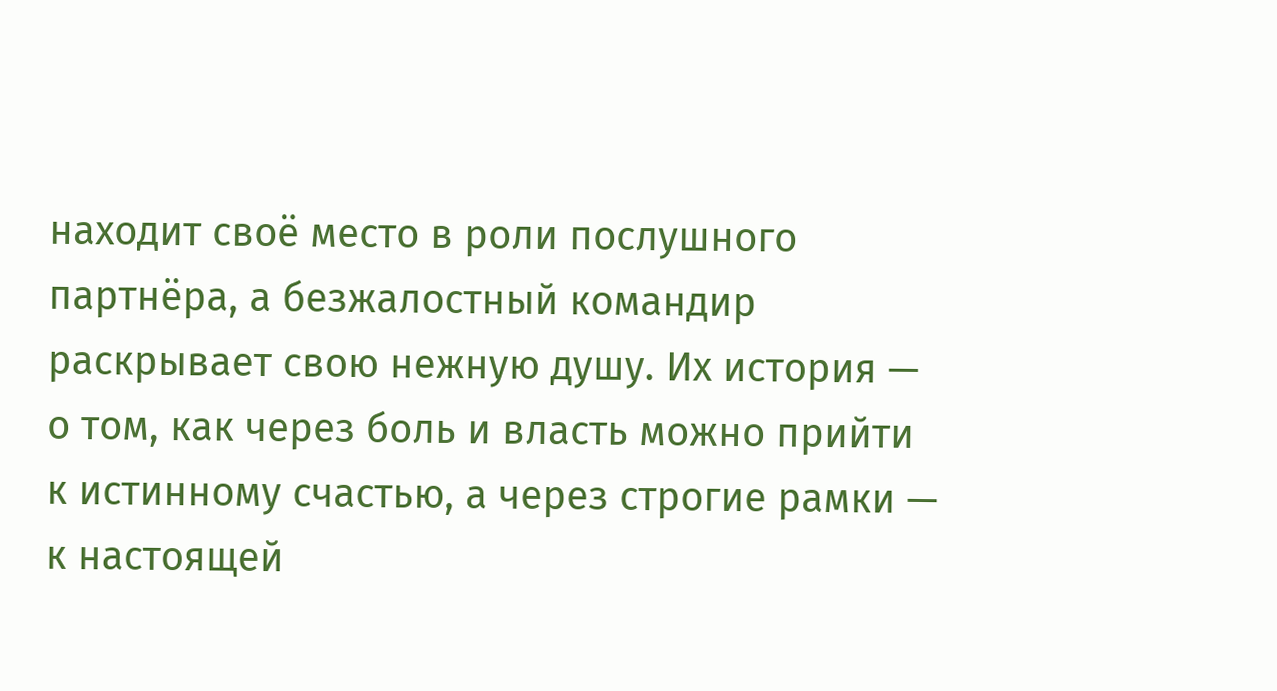находит своё место в роли послушного партнёра, а безжалостный командир раскрывает свою нежную душу. Их история — о том, как через боль и власть можно прийти к истинному счастью, а через строгие рамки — к настоящей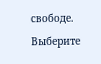свободе.
Выберите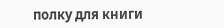полку для книги